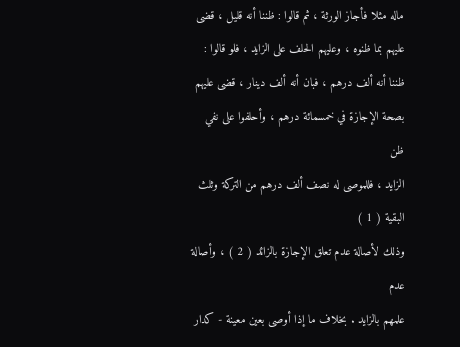ماله مثلا فأجاز الورثة ، ثم قالوا : ظننا أنه قليل ، قضى
عليهم بما ظنوه ، وعليهم الحلف على الزايد ، فلو قالوا :
ظننا أنه ألف درهم ، فبان أنه ألف دينار ، قضى عليهم
بصحة الإجازة في خمسمائة درهم ، وأحلفوا على نفي ظن
الزايد ، فللموصى له نصف ألف درهم من التركة وثلث البقية ( 1 )
وذلك لأصالة عدم تعلق الإجازة بالزائد ( 2 ) ، وأصالة عدم
علمهم بالزايد . بخلاف ما إذا أوصى بعين معينة - كدار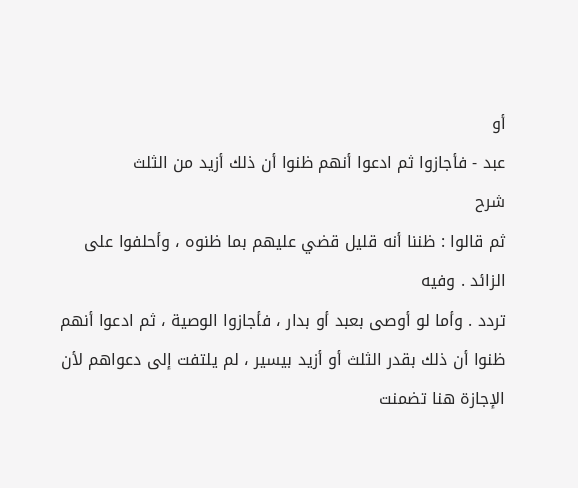أو
عبد - فأجازوا ثم ادعوا أنهم ظنوا أن ذلك أزيد من الثلث
شرح
ثم قالوا : ظننا أنه قليل قضي عليهم بما ظنوه ، وأحلفوا على الزائد . وفيه
تردد . وأما لو أوصى بعبد أو بدار ، فأجازوا الوصية ، ثم ادعوا أنهم
ظنوا أن ذلك بقدر الثلث أو أزيد بيسير ، لم يلتفت إلى دعواهم لأن
الإجازة هنا تضمنت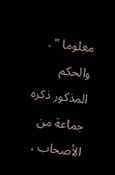معلوما " . والحكم المذكور ذكره جماعة من الأصحاب ،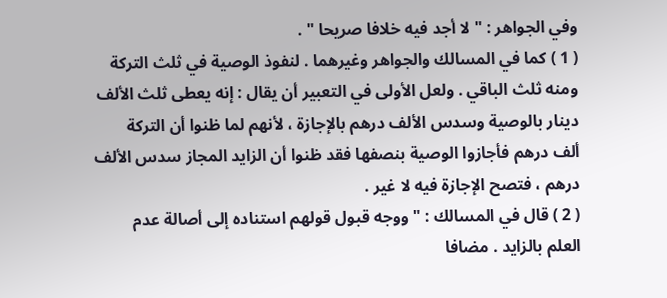وفي الجواهر : " لا أجد فيه خلافا صريحا " .
( 1 ) كما في المسالك والجواهر وغيرهما . لنفوذ الوصية في ثلث التركة
ومنه ثلث الباقي . ولعل الأولى في التعبير أن يقال : إنه يعطى ثلث الألف
دينار بالوصية وسدس الألف درهم بالإجازة ، لأنهم لما ظنوا أن التركة
ألف درهم فأجازوا الوصية بنصفها فقد ظنوا أن الزايد المجاز سدس الألف
درهم ، فتصح الإجازة فيه لا غير .
( 2 ) قال في المسالك : " ووجه قبول قولهم استناده إلى أصالة عدم
العلم بالزايد . مضافا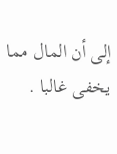إلى أن المال مما يخفى غالبا .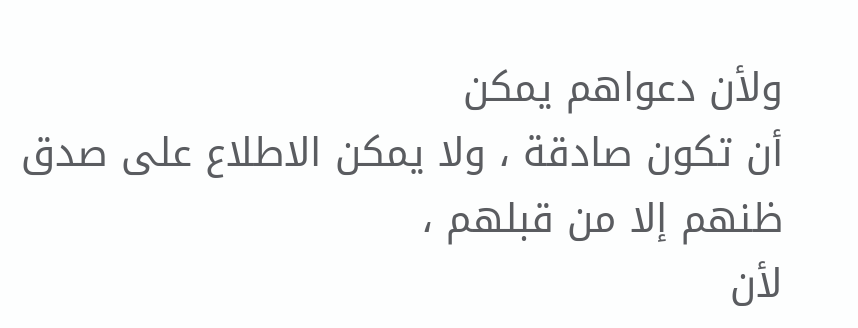ولأن دعواهم يمكن
أن تكون صادقة ، ولا يمكن الاطلاع على صدق ظنهم إلا من قبلهم ،
لأن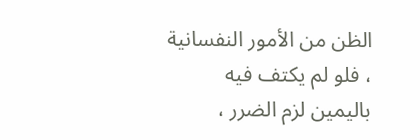الظن من الأمور النفسانية ، فلو لم يكتف فيه باليمين لزم الضرر ،